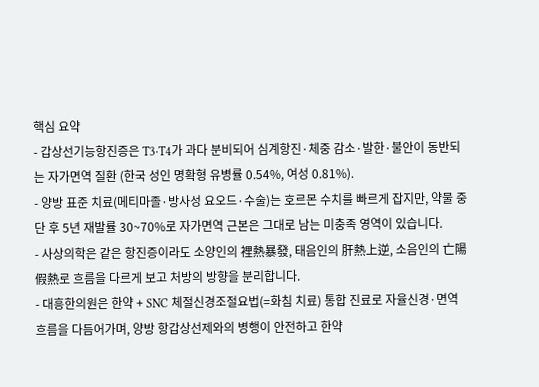핵심 요약
- 갑상선기능항진증은 T3·T4가 과다 분비되어 심계항진·체중 감소·발한·불안이 동반되는 자가면역 질환 (한국 성인 명확형 유병률 0.54%, 여성 0.81%).
- 양방 표준 치료(메티마졸·방사성 요오드·수술)는 호르몬 수치를 빠르게 잡지만, 약물 중단 후 5년 재발률 30~70%로 자가면역 근본은 그대로 남는 미충족 영역이 있습니다.
- 사상의학은 같은 항진증이라도 소양인의 裡熱暴發, 태음인의 肝熱上逆, 소음인의 亡陽假熱로 흐름을 다르게 보고 처방의 방향을 분리합니다.
- 대흥한의원은 한약 + SNC 체절신경조절요법(=화침 치료) 통합 진료로 자율신경·면역 흐름을 다듬어가며, 양방 항갑상선제와의 병행이 안전하고 한약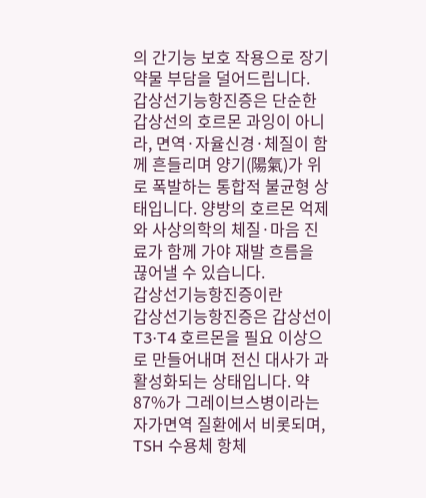의 간기능 보호 작용으로 장기 약물 부담을 덜어드립니다.
갑상선기능항진증은 단순한 갑상선의 호르몬 과잉이 아니라, 면역·자율신경·체질이 함께 흔들리며 양기(陽氣)가 위로 폭발하는 통합적 불균형 상태입니다. 양방의 호르몬 억제와 사상의학의 체질·마음 진료가 함께 가야 재발 흐름을 끊어낼 수 있습니다.
갑상선기능항진증이란
갑상선기능항진증은 갑상선이 T3·T4 호르몬을 필요 이상으로 만들어내며 전신 대사가 과활성화되는 상태입니다. 약 87%가 그레이브스병이라는 자가면역 질환에서 비롯되며, TSH 수용체 항체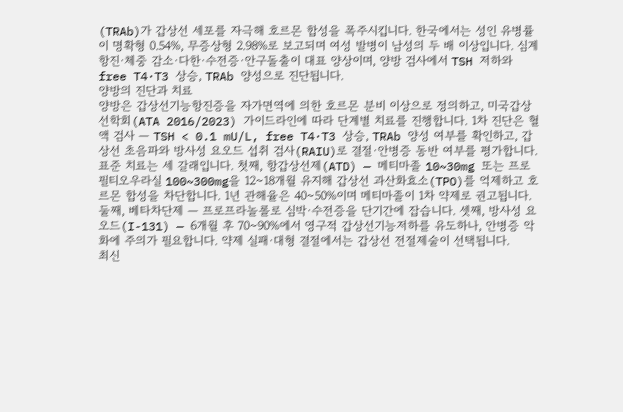(TRAb)가 갑상선 세포를 자극해 호르몬 합성을 폭주시킵니다. 한국에서는 성인 유병률이 명확형 0.54%, 무증상형 2.98%로 보고되며 여성 발병이 남성의 두 배 이상입니다. 심계항진·체중 감소·다한·수전증·안구돌출이 대표 양상이며, 양방 검사에서 TSH 저하와 free T4·T3 상승, TRAb 양성으로 진단됩니다.
양방의 진단과 치료
양방은 갑상선기능항진증을 자가면역에 의한 호르몬 분비 이상으로 정의하고, 미국갑상선학회(ATA 2016/2023) 가이드라인에 따라 단계별 치료를 진행합니다. 1차 진단은 혈액 검사 — TSH < 0.1 mU/L, free T4·T3 상승, TRAb 양성 여부를 확인하고, 갑상선 초음파와 방사성 요오드 섭취 검사(RAIU)로 결절·안병증 동반 여부를 평가합니다.
표준 치료는 세 갈래입니다. 첫째, 항갑상선제(ATD) — 메티마졸 10~30mg 또는 프로필티오우라실 100~300mg을 12~18개월 유지해 갑상선 과산화효소(TPO)를 억제하고 호르몬 합성을 차단합니다. 1년 관해율은 40~50%이며 메티마졸이 1차 약제로 권고됩니다. 둘째, 베타차단제 — 프로프라놀롤로 심박·수전증을 단기간에 잡습니다. 셋째, 방사성 요오드(I-131) — 6개월 후 70~90%에서 영구적 갑상선기능저하를 유도하나, 안병증 악화에 주의가 필요합니다. 약제 실패·대형 결절에서는 갑상선 전절제술이 선택됩니다.
최신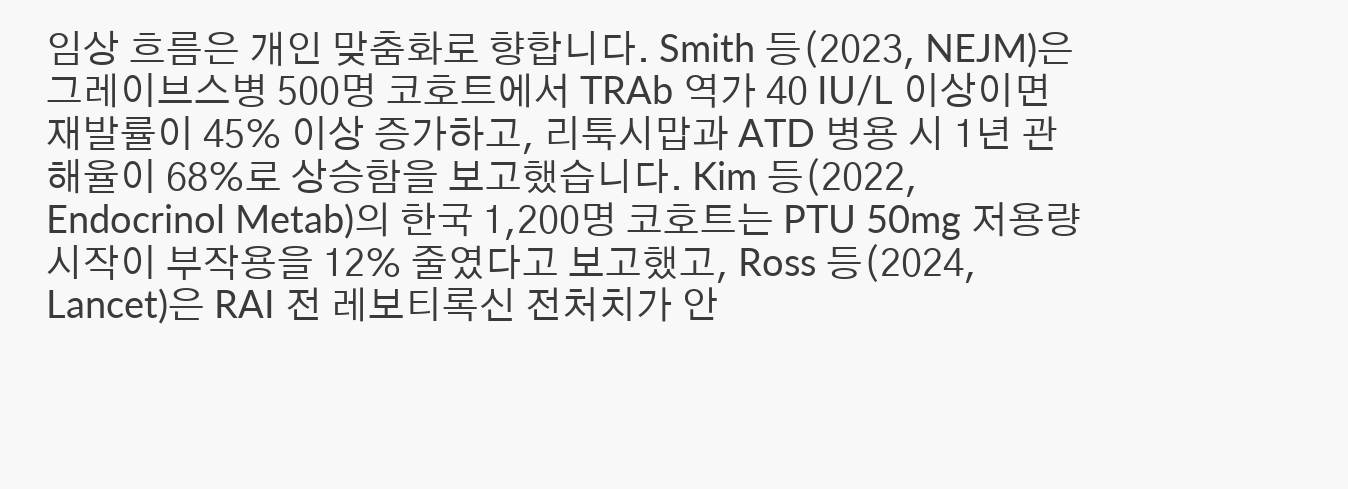임상 흐름은 개인 맞춤화로 향합니다. Smith 등(2023, NEJM)은 그레이브스병 500명 코호트에서 TRAb 역가 40 IU/L 이상이면 재발률이 45% 이상 증가하고, 리툭시맙과 ATD 병용 시 1년 관해율이 68%로 상승함을 보고했습니다. Kim 등(2022, Endocrinol Metab)의 한국 1,200명 코호트는 PTU 50mg 저용량 시작이 부작용을 12% 줄였다고 보고했고, Ross 등(2024, Lancet)은 RAI 전 레보티록신 전처치가 안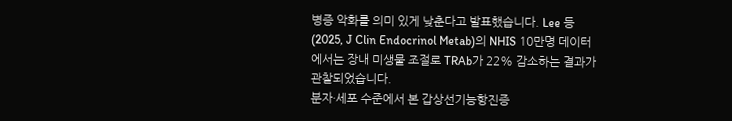병증 악화를 의미 있게 낮춘다고 발표했습니다. Lee 등(2025, J Clin Endocrinol Metab)의 NHIS 10만명 데이터에서는 장내 미생물 조절로 TRAb가 22% 감소하는 결과가 관찰되었습니다.
분자·세포 수준에서 본 갑상선기능항진증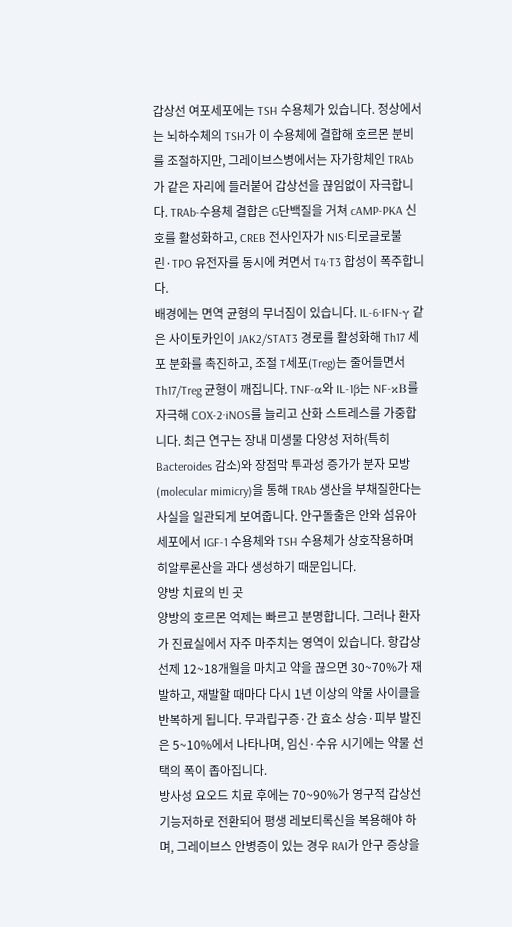갑상선 여포세포에는 TSH 수용체가 있습니다. 정상에서는 뇌하수체의 TSH가 이 수용체에 결합해 호르몬 분비를 조절하지만, 그레이브스병에서는 자가항체인 TRAb가 같은 자리에 들러붙어 갑상선을 끊임없이 자극합니다. TRAb-수용체 결합은 G단백질을 거쳐 cAMP-PKA 신호를 활성화하고, CREB 전사인자가 NIS·티로글로불린·TPO 유전자를 동시에 켜면서 T4·T3 합성이 폭주합니다.
배경에는 면역 균형의 무너짐이 있습니다. IL-6·IFN-γ 같은 사이토카인이 JAK2/STAT3 경로를 활성화해 Th17 세포 분화를 촉진하고, 조절 T세포(Treg)는 줄어들면서 Th17/Treg 균형이 깨집니다. TNF-α와 IL-1β는 NF-κB를 자극해 COX-2·iNOS를 늘리고 산화 스트레스를 가중합니다. 최근 연구는 장내 미생물 다양성 저하(특히 Bacteroides 감소)와 장점막 투과성 증가가 분자 모방(molecular mimicry)을 통해 TRAb 생산을 부채질한다는 사실을 일관되게 보여줍니다. 안구돌출은 안와 섬유아세포에서 IGF-1 수용체와 TSH 수용체가 상호작용하며 히알루론산을 과다 생성하기 때문입니다.
양방 치료의 빈 곳
양방의 호르몬 억제는 빠르고 분명합니다. 그러나 환자가 진료실에서 자주 마주치는 영역이 있습니다. 항갑상선제 12~18개월을 마치고 약을 끊으면 30~70%가 재발하고, 재발할 때마다 다시 1년 이상의 약물 사이클을 반복하게 됩니다. 무과립구증·간 효소 상승·피부 발진은 5~10%에서 나타나며, 임신·수유 시기에는 약물 선택의 폭이 좁아집니다.
방사성 요오드 치료 후에는 70~90%가 영구적 갑상선기능저하로 전환되어 평생 레보티록신을 복용해야 하며, 그레이브스 안병증이 있는 경우 RAI가 안구 증상을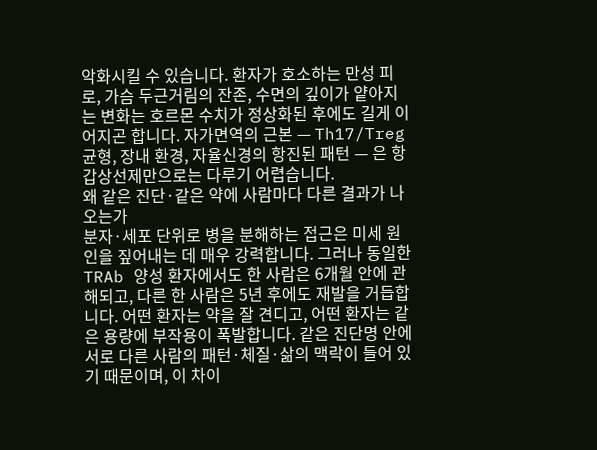악화시킬 수 있습니다. 환자가 호소하는 만성 피로, 가슴 두근거림의 잔존, 수면의 깊이가 얕아지는 변화는 호르몬 수치가 정상화된 후에도 길게 이어지곤 합니다. 자가면역의 근본 — Th17/Treg 균형, 장내 환경, 자율신경의 항진된 패턴 — 은 항갑상선제만으로는 다루기 어렵습니다.
왜 같은 진단·같은 약에 사람마다 다른 결과가 나오는가
분자·세포 단위로 병을 분해하는 접근은 미세 원인을 짚어내는 데 매우 강력합니다. 그러나 동일한 TRAb 양성 환자에서도 한 사람은 6개월 안에 관해되고, 다른 한 사람은 5년 후에도 재발을 거듭합니다. 어떤 환자는 약을 잘 견디고, 어떤 환자는 같은 용량에 부작용이 폭발합니다. 같은 진단명 안에 서로 다른 사람의 패턴·체질·삶의 맥락이 들어 있기 때문이며, 이 차이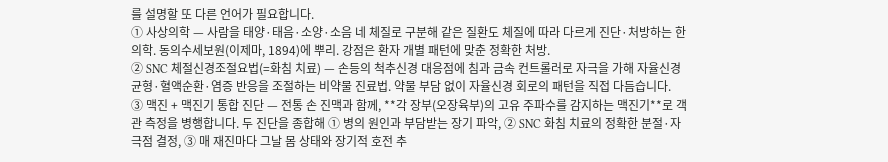를 설명할 또 다른 언어가 필요합니다.
① 사상의학 — 사람을 태양·태음·소양·소음 네 체질로 구분해 같은 질환도 체질에 따라 다르게 진단·처방하는 한의학. 동의수세보원(이제마, 1894)에 뿌리. 강점은 환자 개별 패턴에 맞춘 정확한 처방.
② SNC 체절신경조절요법(=화침 치료) — 손등의 척추신경 대응점에 침과 금속 컨트롤러로 자극을 가해 자율신경 균형·혈액순환·염증 반응을 조절하는 비약물 진료법. 약물 부담 없이 자율신경 회로의 패턴을 직접 다듬습니다.
③ 맥진 + 맥진기 통합 진단 — 전통 손 진맥과 함께, **각 장부(오장육부)의 고유 주파수를 감지하는 맥진기**로 객관 측정을 병행합니다. 두 진단을 종합해 ① 병의 원인과 부담받는 장기 파악, ② SNC 화침 치료의 정확한 분절·자극점 결정, ③ 매 재진마다 그날 몸 상태와 장기적 호전 추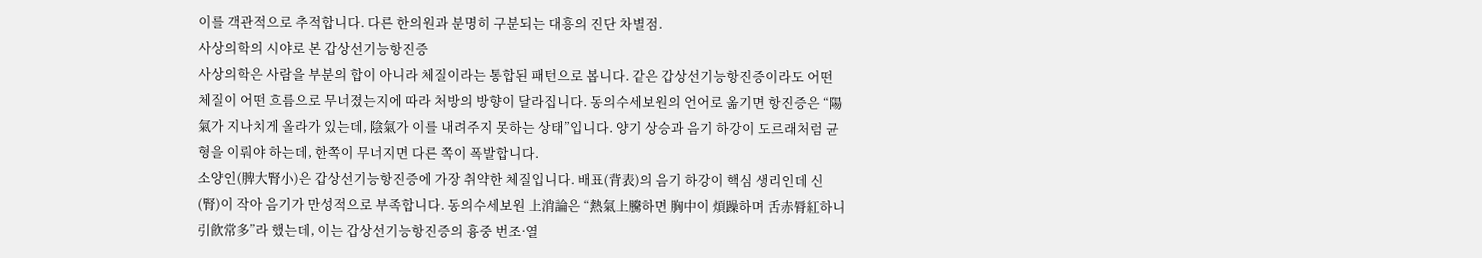이를 객관적으로 추적합니다. 다른 한의원과 분명히 구분되는 대흥의 진단 차별점.
사상의학의 시야로 본 갑상선기능항진증
사상의학은 사람을 부분의 합이 아니라 체질이라는 통합된 패턴으로 봅니다. 같은 갑상선기능항진증이라도 어떤 체질이 어떤 흐름으로 무너졌는지에 따라 처방의 방향이 달라집니다. 동의수세보원의 언어로 옮기면 항진증은 “陽氣가 지나치게 올라가 있는데, 陰氣가 이를 내려주지 못하는 상태”입니다. 양기 상승과 음기 하강이 도르래처럼 균형을 이뤄야 하는데, 한쪽이 무너지면 다른 쪽이 폭발합니다.
소양인(脾大腎小)은 갑상선기능항진증에 가장 취약한 체질입니다. 배표(背表)의 음기 하강이 핵심 생리인데 신(腎)이 작아 음기가 만성적으로 부족합니다. 동의수세보원 上消論은 “熱氣上騰하면 胸中이 煩躁하며 舌赤脣紅하니 引飮常多”라 했는데, 이는 갑상선기능항진증의 흉중 번조·열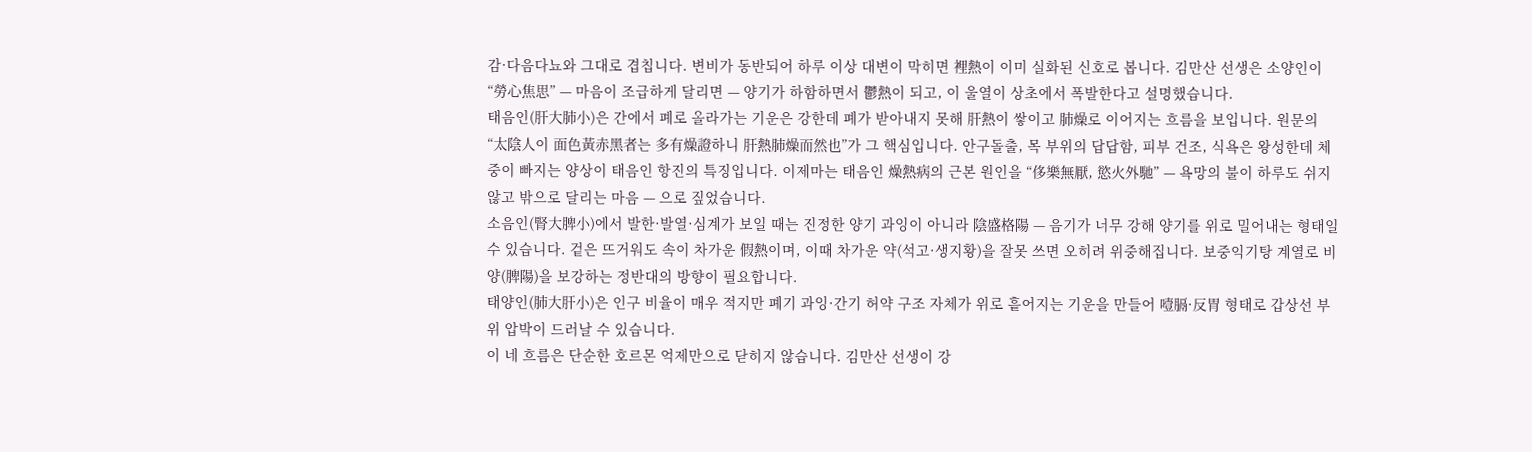감·다음다뇨와 그대로 겹칩니다. 변비가 동반되어 하루 이상 대변이 막히면 裡熱이 이미 실화된 신호로 봅니다. 김만산 선생은 소양인이 “勞心焦思” — 마음이 조급하게 달리면 — 양기가 하함하면서 鬱熱이 되고, 이 울열이 상초에서 폭발한다고 설명했습니다.
태음인(肝大肺小)은 간에서 폐로 올라가는 기운은 강한데 폐가 받아내지 못해 肝熱이 쌓이고 肺燥로 이어지는 흐름을 보입니다. 원문의 “太陰人이 面色黃赤黑者는 多有燥證하니 肝熱肺燥而然也”가 그 핵심입니다. 안구돌출, 목 부위의 답답함, 피부 건조, 식욕은 왕성한데 체중이 빠지는 양상이 태음인 항진의 특징입니다. 이제마는 태음인 燥熱病의 근본 원인을 “侈樂無厭, 慾火外馳” — 욕망의 불이 하루도 쉬지 않고 밖으로 달리는 마음 — 으로 짚었습니다.
소음인(腎大脾小)에서 발한·발열·심계가 보일 때는 진정한 양기 과잉이 아니라 陰盛格陽 — 음기가 너무 강해 양기를 위로 밀어내는 형태일 수 있습니다. 겉은 뜨거워도 속이 차가운 假熱이며, 이때 차가운 약(석고·생지황)을 잘못 쓰면 오히려 위중해집니다. 보중익기탕 계열로 비양(脾陽)을 보강하는 정반대의 방향이 필요합니다.
태양인(肺大肝小)은 인구 비율이 매우 적지만 폐기 과잉·간기 허약 구조 자체가 위로 흩어지는 기운을 만들어 噎膈·反胃 형태로 갑상선 부위 압박이 드러날 수 있습니다.
이 네 흐름은 단순한 호르몬 억제만으로 닫히지 않습니다. 김만산 선생이 강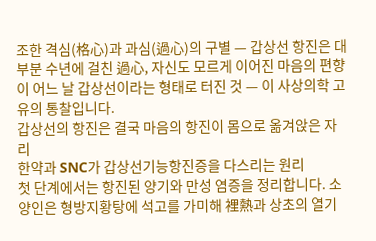조한 격심(格心)과 과심(過心)의 구별 — 갑상선 항진은 대부분 수년에 걸친 過心, 자신도 모르게 이어진 마음의 편향이 어느 날 갑상선이라는 형태로 터진 것 — 이 사상의학 고유의 통찰입니다.
갑상선의 항진은 결국 마음의 항진이 몸으로 옮겨앉은 자리
한약과 SNC가 갑상선기능항진증을 다스리는 원리
첫 단계에서는 항진된 양기와 만성 염증을 정리합니다. 소양인은 형방지황탕에 석고를 가미해 裡熱과 상초의 열기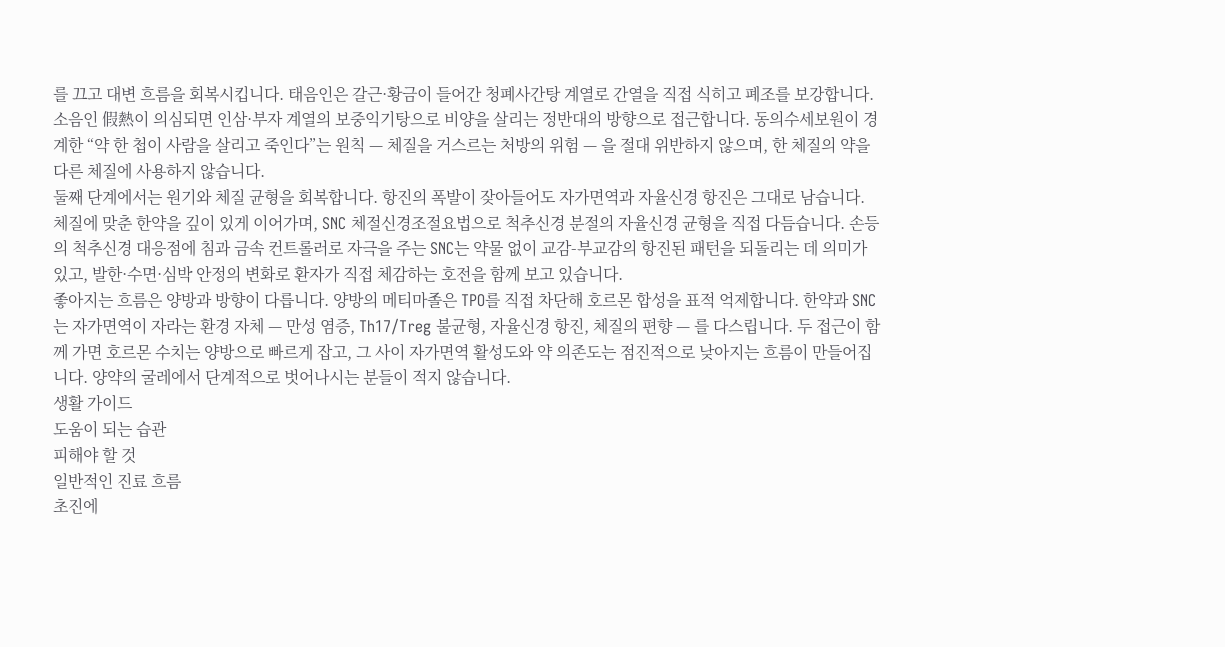를 끄고 대변 흐름을 회복시킵니다. 태음인은 갈근·황금이 들어간 청폐사간탕 계열로 간열을 직접 식히고 폐조를 보강합니다. 소음인 假熱이 의심되면 인삼·부자 계열의 보중익기탕으로 비양을 살리는 정반대의 방향으로 접근합니다. 동의수세보원이 경계한 “약 한 첩이 사람을 살리고 죽인다”는 원칙 — 체질을 거스르는 처방의 위험 — 을 절대 위반하지 않으며, 한 체질의 약을 다른 체질에 사용하지 않습니다.
둘째 단계에서는 원기와 체질 균형을 회복합니다. 항진의 폭발이 잦아들어도 자가면역과 자율신경 항진은 그대로 남습니다. 체질에 맞춘 한약을 깊이 있게 이어가며, SNC 체절신경조절요법으로 척추신경 분절의 자율신경 균형을 직접 다듬습니다. 손등의 척추신경 대응점에 침과 금속 컨트롤러로 자극을 주는 SNC는 약물 없이 교감-부교감의 항진된 패턴을 되돌리는 데 의미가 있고, 발한·수면·심박 안정의 변화로 환자가 직접 체감하는 호전을 함께 보고 있습니다.
좋아지는 흐름은 양방과 방향이 다릅니다. 양방의 메티마졸은 TPO를 직접 차단해 호르몬 합성을 표적 억제합니다. 한약과 SNC는 자가면역이 자라는 환경 자체 — 만성 염증, Th17/Treg 불균형, 자율신경 항진, 체질의 편향 — 를 다스립니다. 두 접근이 함께 가면 호르몬 수치는 양방으로 빠르게 잡고, 그 사이 자가면역 활성도와 약 의존도는 점진적으로 낮아지는 흐름이 만들어집니다. 양약의 굴레에서 단계적으로 벗어나시는 분들이 적지 않습니다.
생활 가이드
도움이 되는 습관
피해야 할 것
일반적인 진료 흐름
초진에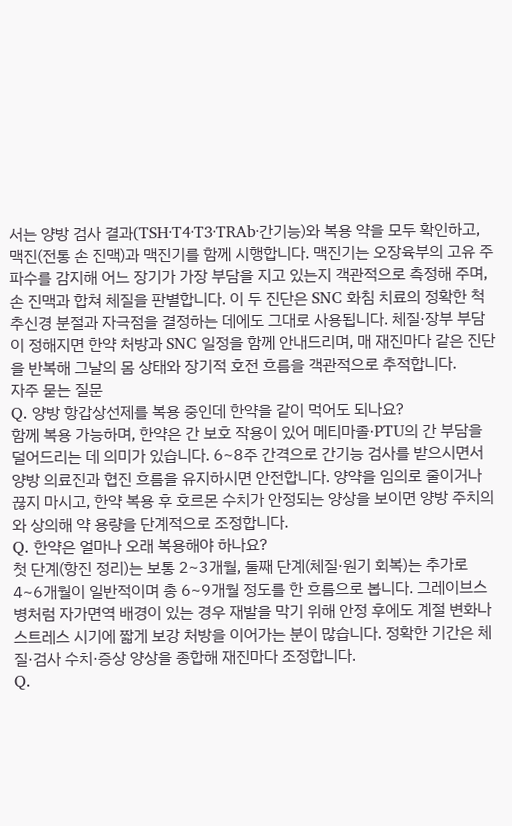서는 양방 검사 결과(TSH·T4·T3·TRAb·간기능)와 복용 약을 모두 확인하고, 맥진(전통 손 진맥)과 맥진기를 함께 시행합니다. 맥진기는 오장육부의 고유 주파수를 감지해 어느 장기가 가장 부담을 지고 있는지 객관적으로 측정해 주며, 손 진맥과 합쳐 체질을 판별합니다. 이 두 진단은 SNC 화침 치료의 정확한 척추신경 분절과 자극점을 결정하는 데에도 그대로 사용됩니다. 체질·장부 부담이 정해지면 한약 처방과 SNC 일정을 함께 안내드리며, 매 재진마다 같은 진단을 반복해 그날의 몸 상태와 장기적 호전 흐름을 객관적으로 추적합니다.
자주 묻는 질문
Q. 양방 항갑상선제를 복용 중인데 한약을 같이 먹어도 되나요?
함께 복용 가능하며, 한약은 간 보호 작용이 있어 메티마졸·PTU의 간 부담을 덜어드리는 데 의미가 있습니다. 6~8주 간격으로 간기능 검사를 받으시면서 양방 의료진과 협진 흐름을 유지하시면 안전합니다. 양약을 임의로 줄이거나 끊지 마시고, 한약 복용 후 호르몬 수치가 안정되는 양상을 보이면 양방 주치의와 상의해 약 용량을 단계적으로 조정합니다.
Q. 한약은 얼마나 오래 복용해야 하나요?
첫 단계(항진 정리)는 보통 2~3개월, 둘째 단계(체질·원기 회복)는 추가로 4~6개월이 일반적이며 총 6~9개월 정도를 한 흐름으로 봅니다. 그레이브스병처럼 자가면역 배경이 있는 경우 재발을 막기 위해 안정 후에도 계절 변화나 스트레스 시기에 짧게 보강 처방을 이어가는 분이 많습니다. 정확한 기간은 체질·검사 수치·증상 양상을 종합해 재진마다 조정합니다.
Q.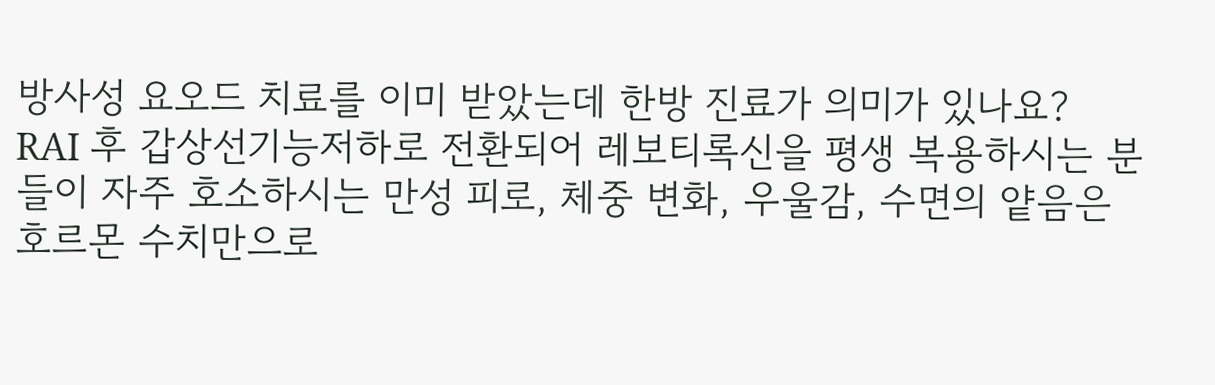방사성 요오드 치료를 이미 받았는데 한방 진료가 의미가 있나요?
RAI 후 갑상선기능저하로 전환되어 레보티록신을 평생 복용하시는 분들이 자주 호소하시는 만성 피로, 체중 변화, 우울감, 수면의 얕음은 호르몬 수치만으로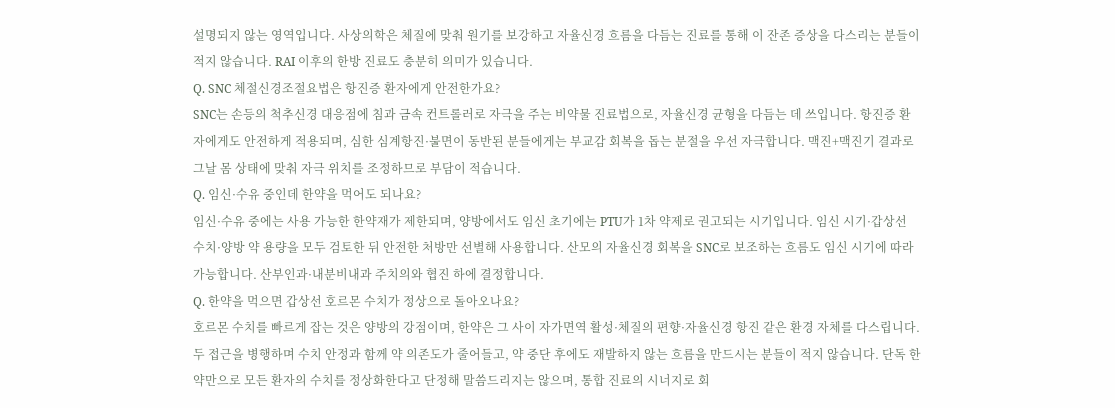설명되지 않는 영역입니다. 사상의학은 체질에 맞춰 원기를 보강하고 자율신경 흐름을 다듬는 진료를 통해 이 잔존 증상을 다스리는 분들이 적지 않습니다. RAI 이후의 한방 진료도 충분히 의미가 있습니다.
Q. SNC 체절신경조절요법은 항진증 환자에게 안전한가요?
SNC는 손등의 척추신경 대응점에 침과 금속 컨트롤러로 자극을 주는 비약물 진료법으로, 자율신경 균형을 다듬는 데 쓰입니다. 항진증 환자에게도 안전하게 적용되며, 심한 심계항진·불면이 동반된 분들에게는 부교감 회복을 돕는 분절을 우선 자극합니다. 맥진+맥진기 결과로 그날 몸 상태에 맞춰 자극 위치를 조정하므로 부담이 적습니다.
Q. 임신·수유 중인데 한약을 먹어도 되나요?
임신·수유 중에는 사용 가능한 한약재가 제한되며, 양방에서도 임신 초기에는 PTU가 1차 약제로 권고되는 시기입니다. 임신 시기·갑상선 수치·양방 약 용량을 모두 검토한 뒤 안전한 처방만 선별해 사용합니다. 산모의 자율신경 회복을 SNC로 보조하는 흐름도 임신 시기에 따라 가능합니다. 산부인과·내분비내과 주치의와 협진 하에 결정합니다.
Q. 한약을 먹으면 갑상선 호르몬 수치가 정상으로 돌아오나요?
호르몬 수치를 빠르게 잡는 것은 양방의 강점이며, 한약은 그 사이 자가면역 활성·체질의 편향·자율신경 항진 같은 환경 자체를 다스립니다. 두 접근을 병행하며 수치 안정과 함께 약 의존도가 줄어들고, 약 중단 후에도 재발하지 않는 흐름을 만드시는 분들이 적지 않습니다. 단독 한약만으로 모든 환자의 수치를 정상화한다고 단정해 말씀드리지는 않으며, 통합 진료의 시너지로 회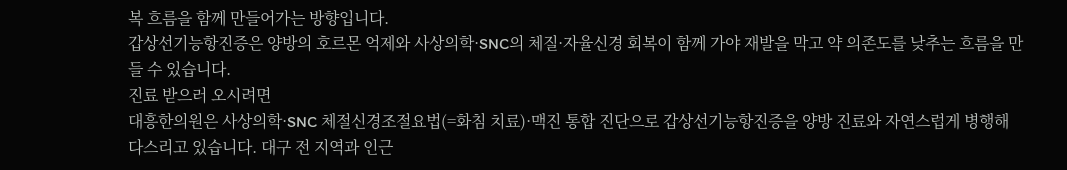복 흐름을 함께 만들어가는 방향입니다.
갑상선기능항진증은 양방의 호르몬 억제와 사상의학·SNC의 체질·자율신경 회복이 함께 가야 재발을 막고 약 의존도를 낮추는 흐름을 만들 수 있습니다.
진료 받으러 오시려면
대흥한의원은 사상의학·SNC 체절신경조절요법(=화침 치료)·맥진 통합 진단으로 갑상선기능항진증을 양방 진료와 자연스럽게 병행해 다스리고 있습니다. 대구 전 지역과 인근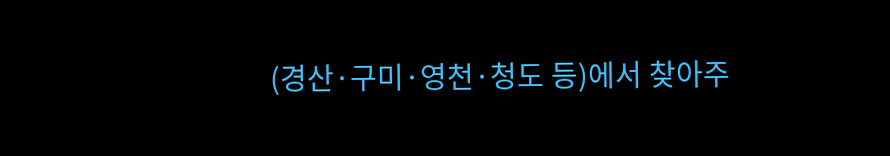(경산·구미·영천·청도 등)에서 찾아주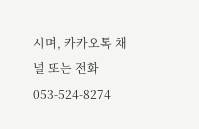시며, 카카오톡 채널 또는 전화 053-524-8274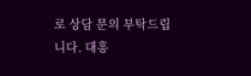로 상담 문의 부탁드립니다. 대흥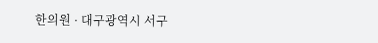한의원 · 대구광역시 서구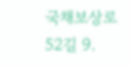국채보상로52길 9.